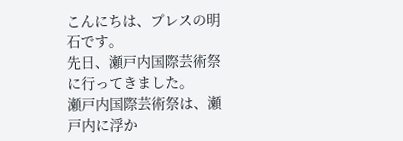こんにちは、プレスの明石です。
先日、瀬戸内国際芸術祭に行ってきました。
瀬戸内国際芸術祭は、瀬戸内に浮か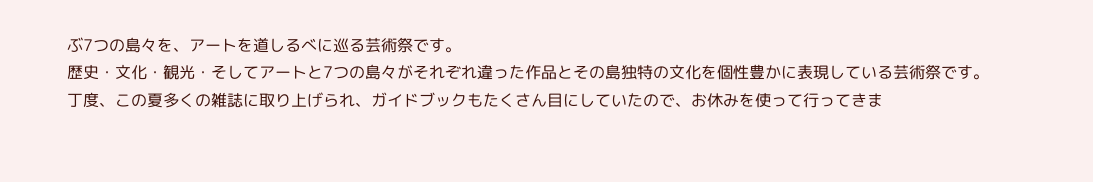ぶ7つの島々を、アートを道しるべに巡る芸術祭です。
歴史・文化・観光・そしてアートと7つの島々がそれぞれ違った作品とその島独特の文化を個性豊かに表現している芸術祭です。
丁度、この夏多くの雑誌に取り上げられ、ガイドブックもたくさん目にしていたので、お休みを使って行ってきま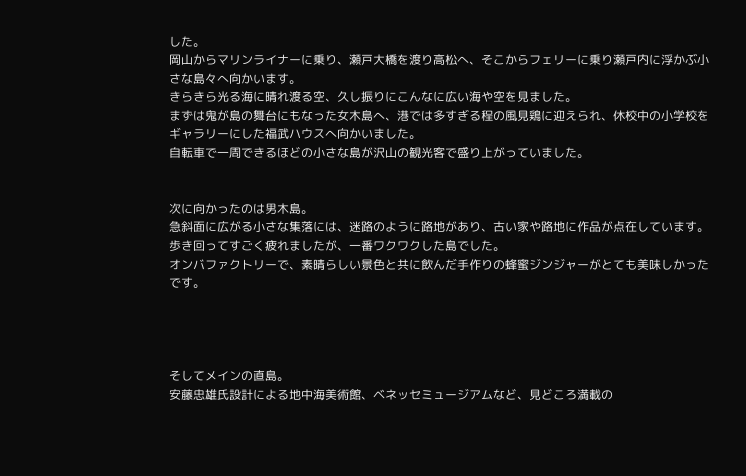した。
岡山からマリンライナーに乗り、瀬戸大橋を渡り高松へ、そこからフェリーに乗り瀬戸内に浮かぶ小さな島々へ向かいます。
きらきら光る海に晴れ渡る空、久し振りにこんなに広い海や空を見ました。
まずは鬼が島の舞台にもなった女木島へ、港では多すぎる程の風見鶏に迎えられ、休校中の小学校をギャラリーにした福武ハウスへ向かいました。
自転車で一周できるほどの小さな島が沢山の観光客で盛り上がっていました。


次に向かったのは男木島。
急斜面に広がる小さな集落には、迷路のように路地があり、古い家や路地に作品が点在しています。
歩き回ってすごく疲れましたが、一番ワクワクした島でした。
オンバファクトリーで、素晴らしい景色と共に飲んだ手作りの蜂蜜ジンジャーがとても美味しかったです。




そしてメインの直島。
安藤忠雄氏設計による地中海美術館、ベネッセミュージアムなど、見どころ満載の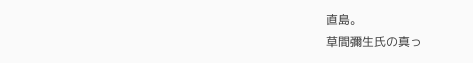直島。
草間彌生氏の真っ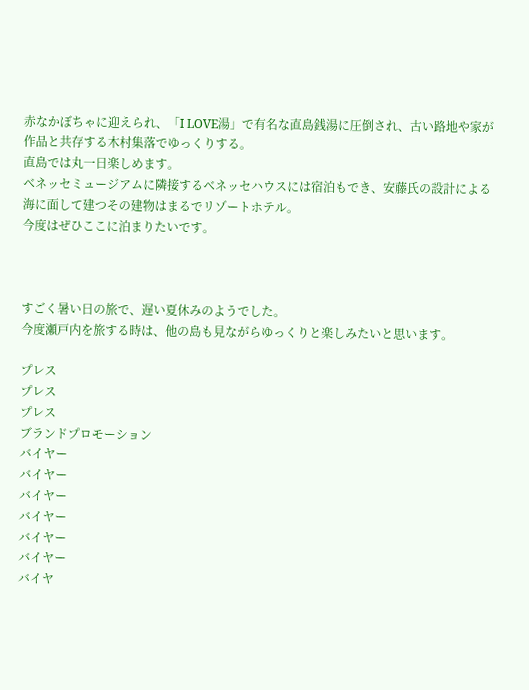赤なかぼちゃに迎えられ、「I LOVE湯」で有名な直島銭湯に圧倒され、古い路地や家が作品と共存する木村集落でゆっくりする。
直島では丸一日楽しめます。
ベネッセミュージアムに隣接するベネッセハウスには宿泊もでき、安藤氏の設計による海に面して建つその建物はまるでリゾートホテル。
今度はぜひここに泊まりたいです。



すごく暑い日の旅で、遅い夏休みのようでした。
今度瀬戸内を旅する時は、他の島も見ながらゆっくりと楽しみたいと思います。

プレス
プレス
プレス
ブランドプロモーション
バイヤー
バイヤー
バイヤー
バイヤー
バイヤー
バイヤー
バイヤ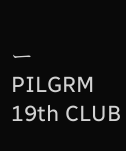ー
PILGRM 19th CLUB